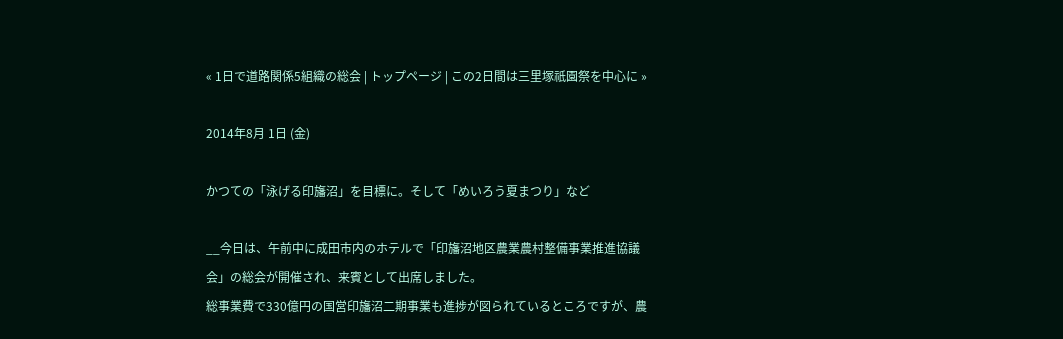« 1日で道路関係5組織の総会 | トップページ | この2日間は三里塚祇園祭を中心に »

2014年8月 1日 (金)

かつての「泳げる印旛沼」を目標に。そして「めいろう夏まつり」など

__今日は、午前中に成田市内のホテルで「印旛沼地区農業農村整備事業推進協議会」の総会が開催され、来賓として出席しました。
総事業費で330億円の国営印旛沼二期事業も進捗が図られているところですが、農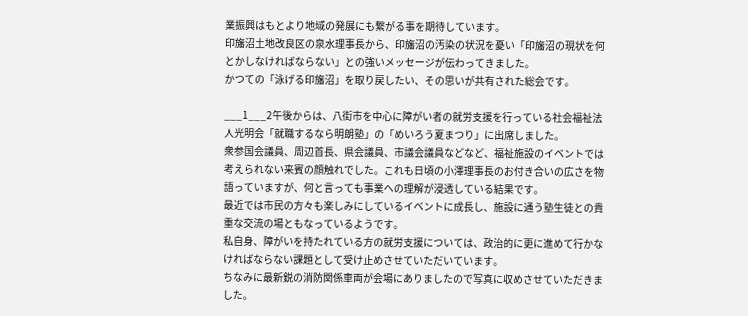業振興はもとより地域の発展にも繋がる事を期待しています。
印旛沼土地改良区の泉水理事長から、印旛沼の汚染の状況を憂い「印旛沼の現状を何とかしなければならない」との強いメッセージが伝わってきました。
かつての「泳げる印旛沼」を取り戻したい、その思いが共有された総会です。

___1___2午後からは、八街市を中心に障がい者の就労支援を行っている社会福祉法人光明会「就職するなら明朗塾」の「めいろう夏まつり」に出席しました。
衆参国会議員、周辺首長、県会議員、市議会議員などなど、福祉施設のイベントでは考えられない来賓の顔触れでした。これも日頃の小澤理事長のお付き合いの広さを物語っていますが、何と言っても事業への理解が浸透している結果です。
最近では市民の方々も楽しみにしているイベントに成長し、施設に通う塾生徒との貴重な交流の場ともなっているようです。
私自身、障がいを持たれている方の就労支援については、政治的に更に進めて行かなければならない課題として受け止めさせていただいています。
ちなみに最新鋭の消防関係車両が会場にありましたので写真に収めさせていただきました。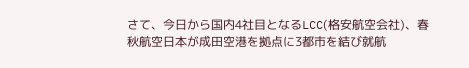さて、今日から国内4社目となるLCC(格安航空会社)、春秋航空日本が成田空港を拠点に3都市を結び就航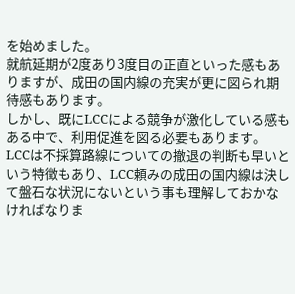を始めました。
就航延期が2度あり3度目の正直といった感もありますが、成田の国内線の充実が更に図られ期待感もあります。
しかし、既にLCCによる競争が激化している感もある中で、利用促進を図る必要もあります。
LCCは不採算路線についての撤退の判断も早いという特徴もあり、LCC頼みの成田の国内線は決して盤石な状況にないという事も理解しておかなければなりま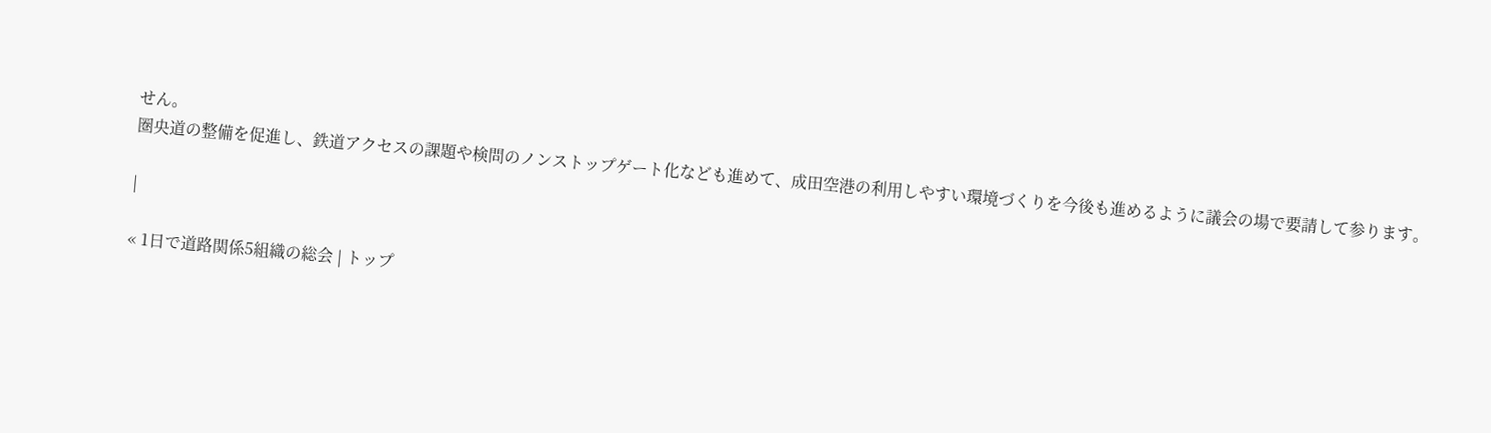せん。
圏央道の整備を促進し、鉄道アクセスの課題や検問のノンストップゲート化なども進めて、成田空港の利用しやすい環境づくりを今後も進めるように議会の場で要請して参ります。

|

« 1日で道路関係5組織の総会 | トップ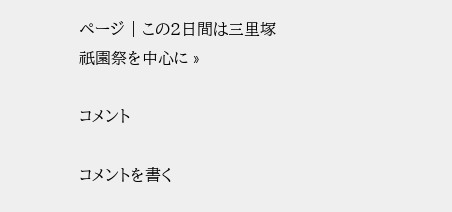ページ | この2日間は三里塚祇園祭を中心に »

コメント

コメントを書く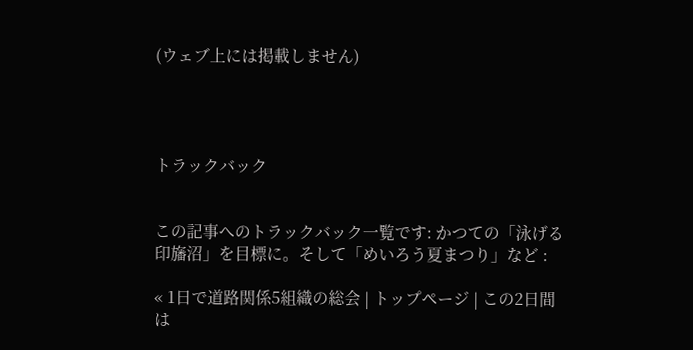(ウェブ上には掲載しません)




トラックバック


この記事へのトラックバック一覧です: かつての「泳げる印旛沼」を目標に。そして「めいろう夏まつり」など :

« 1日で道路関係5組織の総会 | トップページ | この2日間は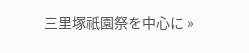三里塚祇園祭を中心に »